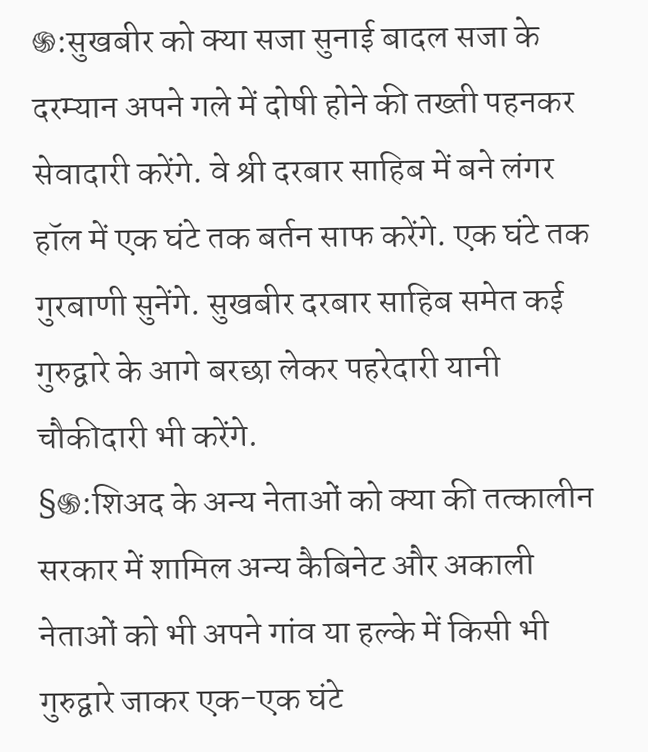֍:सुखबीर को क्या सजा सुनाई बादल सजा के दरम्यान अपने गले में दोषी होने की तख्ती पहनकर सेवादारी करेंगे. वे श्री दरबार साहिब में बने लंगर हॉल में एक घंटे तक बर्तन साफ करेंगे. एक घंटे तक गुरबाणी सुनेंगे. सुखबीर दरबार साहिब समेत कई गुरुद्वारे के आगे बरछा लेकर पहरेदारी यानी चौकीदारी भी करेंगे.
§֍:शिअद के अन्य नेताओं को क्या की तत्कालीन सरकार में शामिल अन्य कैबिनेट और अकाली नेताओं को भी अपने गांव या हल्के में किसी भी गुरुद्वारे जाकर एक-एक घंटे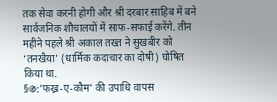तक सेवा करनी होगी और श्री दरबार साहिब में बने सार्वजनिक शौचालयों में साफ-सफाई करेंगे. तीन महीने पहले श्री अकाल तख्त ने सुखबीर को ‘तनखैया’ (धार्मिक कदाचार का दोषी) घोषित किया था.
§֍:’फख्र-ए-कौम’ की उपाधि वापस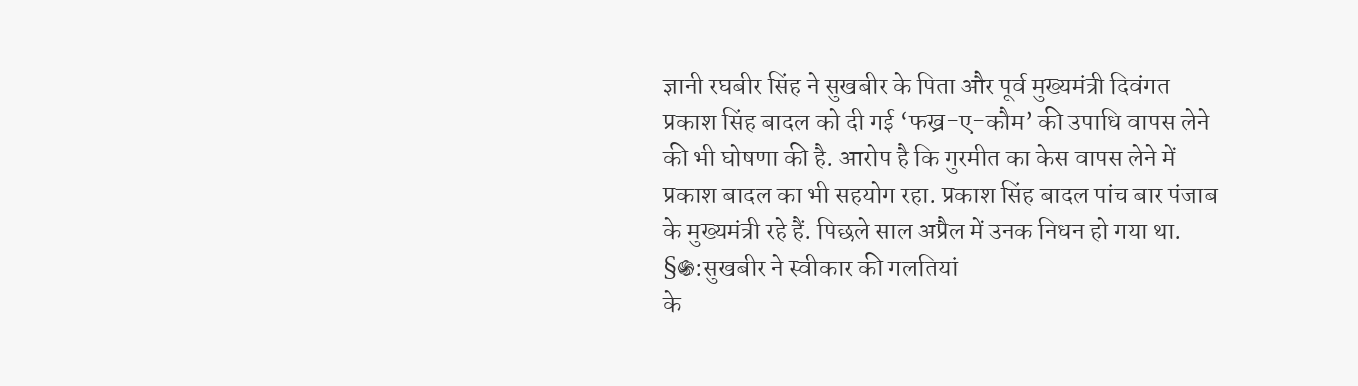ज्ञानी रघबीर सिंह ने सुखबीर के पिता और पूर्व मुख्यमंत्री दिवंगत प्रकाश सिंह बादल को दी गई ‘फख्र-ए-कौम’ की उपाधि वापस लेने की भी घोषणा की है. आरोप है कि गुरमीत का केस वापस लेने में प्रकाश बादल का भी सहयोग रहा. प्रकाश सिंह बादल पांच बार पंजाब के मुख्यमंत्री रहे हैं. पिछले साल अप्रैल में उनक निधन हो गया था.
§֍:सुखबीर ने स्वीकार की गलतियां
के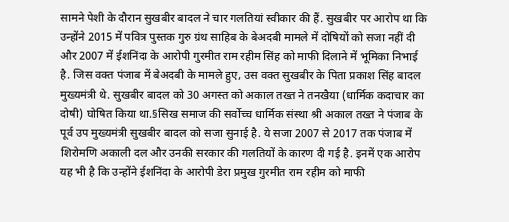सामने पेशी के दौरान सुखबीर बादल ने चार गलतियां स्वीकार की हैं. सुखबीर पर आरोप था कि उन्होंने 2015 में पवित्र पुस्तक गुरु ग्रंथ साहिब के बेअदबी मामले में दोषियों को सजा नहीं दी और 2007 में ईशनिंदा के आरोपी गुरमीत राम रहीम सिंह को माफी दिलाने में भूमिका निभाई है. जिस वक्त पंजाब में बेअदबी के मामले हुए, उस वक्त सुखबीर के पिता प्रकाश सिंह बादल मुख्यमंत्री थे. सुखबीर बादल को 30 अगस्त को अकाल तख्त ने तनखैया (धार्मिक कदाचार का दोषी) घोषित किया था.§सिख समाज की सर्वोच्च धार्मिक संस्था श्री अकाल तख्त ने पंजाब के पूर्व उप मुख्यमंत्री सुखबीर बादल को सजा सुनाई है. ये सजा 2007 से 2017 तक पंजाब में शिरोमणि अकाली दल और उनकी सरकार की गलतियों के कारण दी गई है. इनमें एक आरोप यह भी है कि उन्होंने ईशनिंदा के आरोपी डेरा प्रमुख गुरमीत राम रहीम को माफी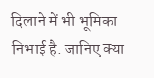दिलाने में भी भूमिका निभाई है. जानिए क्या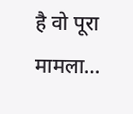है वो पूरा मामला…